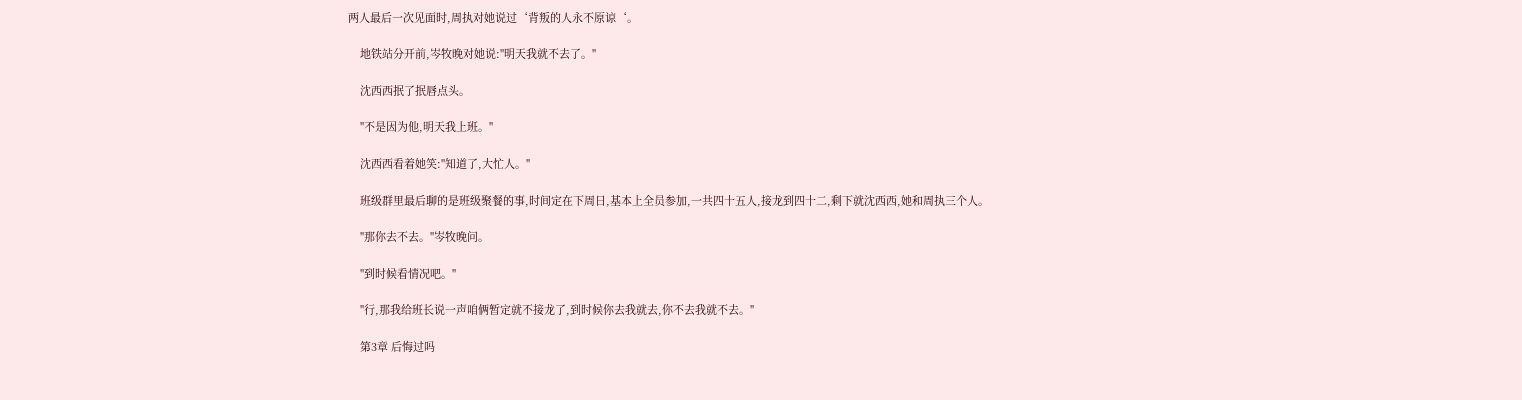两人最后一次见面时,周执对她说过‘背叛的人永不原谅‘。

    地铁站分开前,岑牧晚对她说:"明天我就不去了。"

    沈西西抿了抿唇点头。

    "不是因为他,明天我上班。"

    沈西西看着她笑:"知道了,大忙人。"

    班级群里最后聊的是班级聚餐的事,时间定在下周日,基本上全员参加,一共四十五人,接龙到四十二,剩下就沈西西,她和周执三个人。

    "那你去不去。"岑牧晚问。

    "到时候看情况吧。"

    "行,那我给班长说一声咱俩暂定就不接龙了,到时候你去我就去,你不去我就不去。"

    第3章 后悔过吗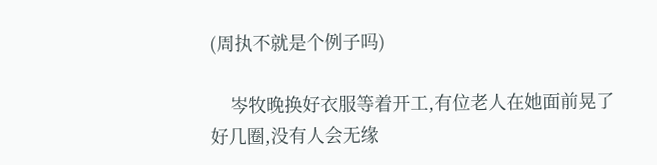(周执不就是个例子吗)

    岑牧晚换好衣服等着开工,有位老人在她面前晃了好几圈,没有人会无缘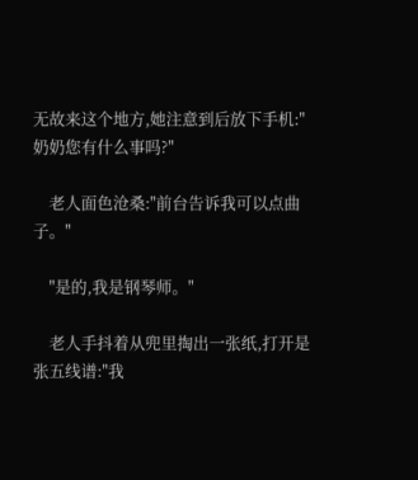无故来这个地方,她注意到后放下手机:"奶奶您有什么事吗?"

    老人面色沧桑:"前台告诉我可以点曲子。"

    "是的,我是钢琴师。"

    老人手抖着从兜里掏出一张纸,打开是张五线谱:"我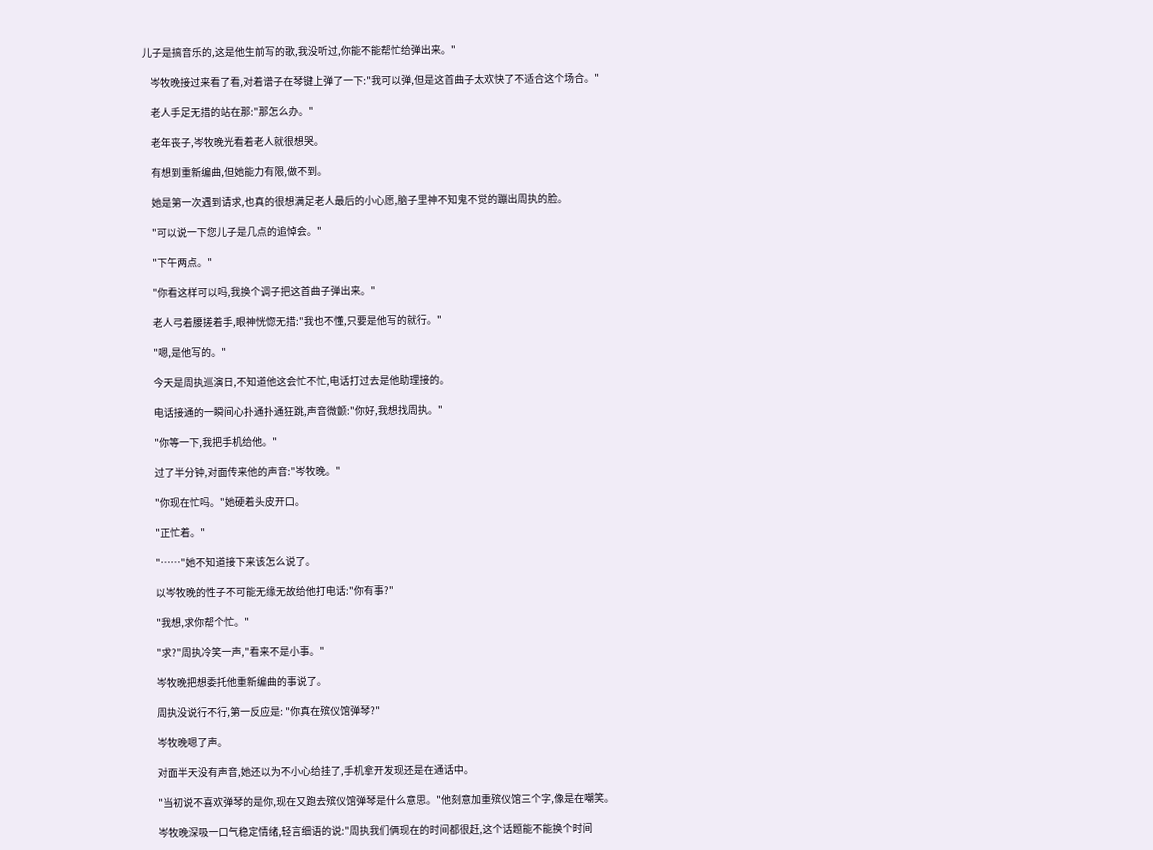儿子是搞音乐的,这是他生前写的歌,我没听过,你能不能帮忙给弹出来。"

    岑牧晚接过来看了看,对着谱子在琴键上弹了一下:"我可以弹,但是这首曲子太欢快了不适合这个场合。"

    老人手足无措的站在那:"那怎么办。"

    老年丧子,岑牧晚光看着老人就很想哭。

    有想到重新编曲,但她能力有限,做不到。

    她是第一次遇到请求,也真的很想满足老人最后的小心愿,脑子里神不知鬼不觉的蹦出周执的脸。

    "可以说一下您儿子是几点的追悼会。"

    "下午两点。"

    "你看这样可以吗,我换个调子把这首曲子弹出来。"

    老人弓着腰搓着手,眼神恍惚无措:"我也不懂,只要是他写的就行。"

    "嗯,是他写的。"

    今天是周执巡演日,不知道他这会忙不忙,电话打过去是他助理接的。

    电话接通的一瞬间心扑通扑通狂跳,声音微颤:"你好,我想找周执。"

    "你等一下,我把手机给他。"

    过了半分钟,对面传来他的声音:"岑牧晚。"

    "你现在忙吗。"她硬着头皮开口。

    "正忙着。"

    "……"她不知道接下来该怎么说了。

    以岑牧晚的性子不可能无缘无故给他打电话:"你有事?"

    "我想,求你帮个忙。"

    "求?"周执冷笑一声,"看来不是小事。"

    岑牧晚把想委托他重新编曲的事说了。

    周执没说行不行,第一反应是: "你真在殡仪馆弹琴?"

    岑牧晚嗯了声。

    对面半天没有声音,她还以为不小心给挂了,手机拿开发现还是在通话中。

    "当初说不喜欢弹琴的是你,现在又跑去殡仪馆弹琴是什么意思。"他刻意加重殡仪馆三个字,像是在嘲笑。

    岑牧晚深吸一口气稳定情绪,轻言细语的说:"周执我们俩现在的时间都很赶,这个话题能不能换个时间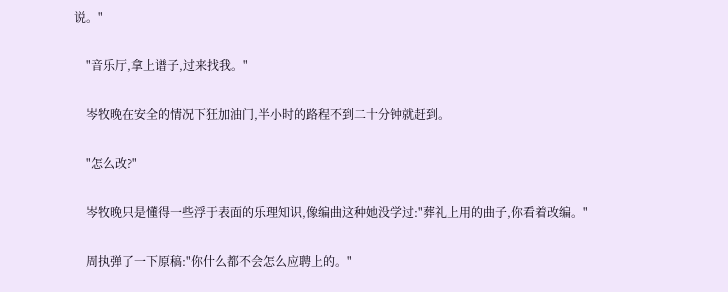说。"

    "音乐厅,拿上谱子,过来找我。"

    岑牧晚在安全的情况下狂加油门,半小时的路程不到二十分钟就赶到。

    "怎么改?"

    岑牧晚只是懂得一些浮于表面的乐理知识,像编曲这种她没学过:"葬礼上用的曲子,你看着改编。"

    周执弹了一下原稿:"你什么都不会怎么应聘上的。"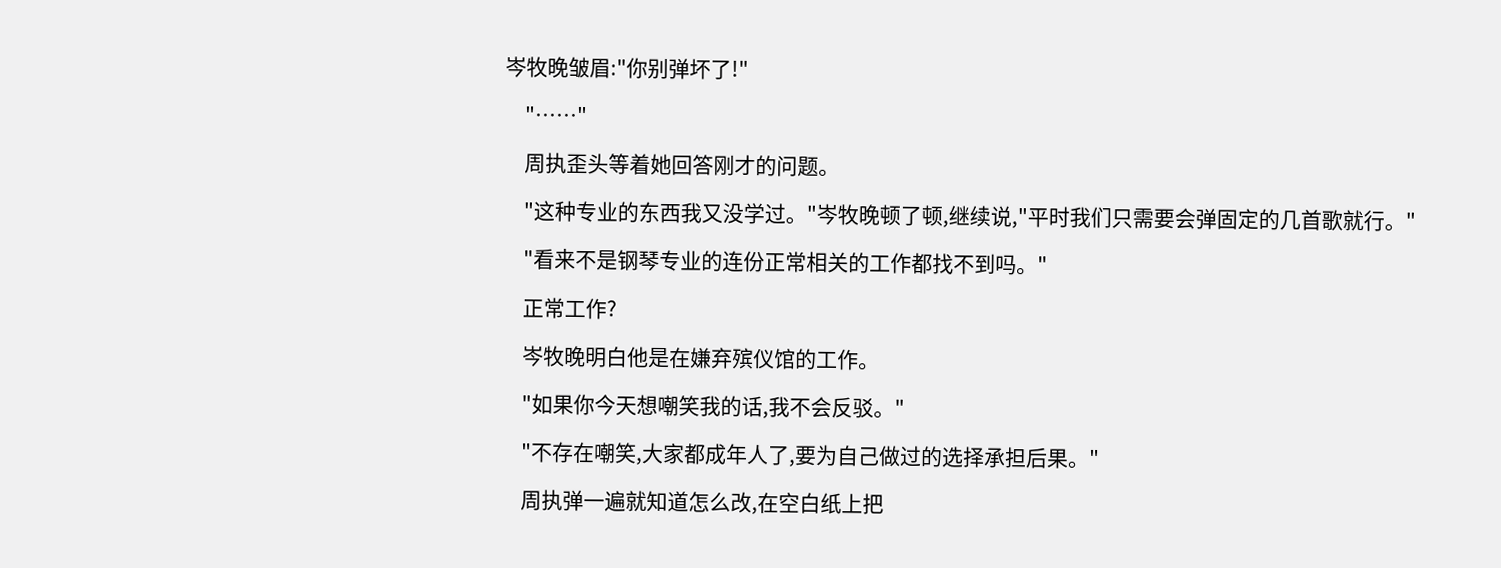岑牧晚皱眉:"你别弹坏了!"

    "……"

    周执歪头等着她回答刚才的问题。

    "这种专业的东西我又没学过。"岑牧晚顿了顿,继续说,"平时我们只需要会弹固定的几首歌就行。"

    "看来不是钢琴专业的连份正常相关的工作都找不到吗。"

    正常工作?

    岑牧晚明白他是在嫌弃殡仪馆的工作。

    "如果你今天想嘲笑我的话,我不会反驳。"

    "不存在嘲笑,大家都成年人了,要为自己做过的选择承担后果。"

    周执弹一遍就知道怎么改,在空白纸上把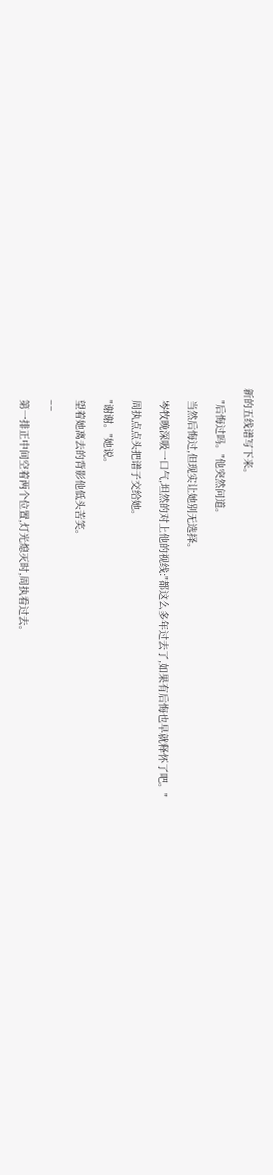新的五线谱写下来。

    "后悔过吗。"他突然问道。

    当然后悔过,但现实让她别无选择。

    岑牧晚深吸一口气,坦然的对上他的视线:"都这么多年过去了,如果有后悔也早就释怀了吧。"

    周执点点头把谱子交给她。

    "谢谢。"她说。

    望着她离去的背影他低头苦笑。

    ––

    第一排正中间空着两个位置,灯光熄灭时,周执看过去。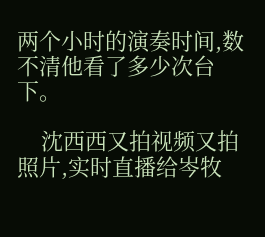两个小时的演奏时间,数不清他看了多少次台下。

    沈西西又拍视频又拍照片,实时直播给岑牧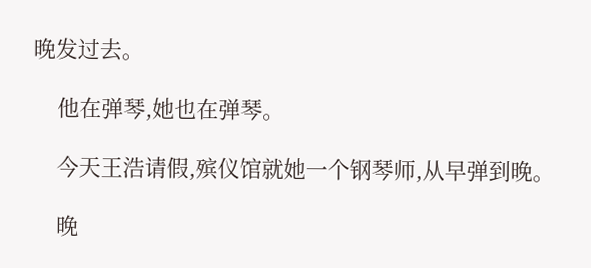晚发过去。

    他在弹琴,她也在弹琴。

    今天王浩请假,殡仪馆就她一个钢琴师,从早弹到晚。

    晚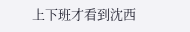上下班才看到沈西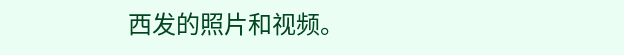西发的照片和视频。